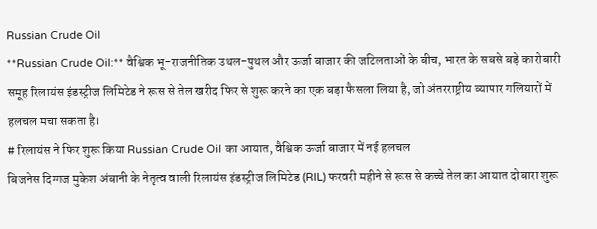Russian Crude Oil
**Russian Crude Oil:** वैश्विक भू-राजनीतिक उथल-पुथल और ऊर्जा बाजार की जटिलताओं के बीच, भारत के सबसे बड़े कारोबारी समूह रिलायंस इंडस्ट्रीज लिमिटेड ने रूस से तेल खरीद फिर से शुरू करने का एक बड़ा फैसला लिया है, जो अंतरराष्ट्रीय व्यापार गलियारों में हलचल मचा सकता है।
# रिलायंस ने फिर शुरू किया Russian Crude Oil का आयात, वैश्विक ऊर्जा बाजार में नई हलचल
बिजनेस दिग्गज मुकेश अंबानी के नेतृत्व वाली रिलायंस इंडस्ट्रीज लिमिटेड (RIL) फरवरी महीने से रूस से कच्चे तेल का आयात दोबारा शुरू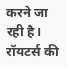करने जा रही है। रॉयटर्स की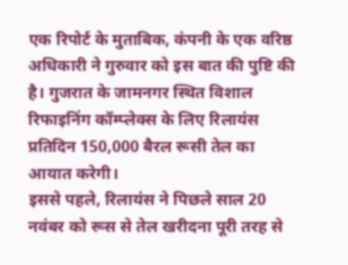एक रिपोर्ट के मुताबिक, कंपनी के एक वरिष्ठ अधिकारी ने गुरुवार को इस बात की पुष्टि की है। गुजरात के जामनगर स्थित विशाल रिफाइनिंग कॉम्प्लेक्स के लिए रिलायंस प्रतिदिन 150,000 बैरल रूसी तेल का आयात करेगी।
इससे पहले, रिलायंस ने पिछले साल 20 नवंबर को रूस से तेल खरीदना पूरी तरह से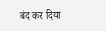बंद कर दिया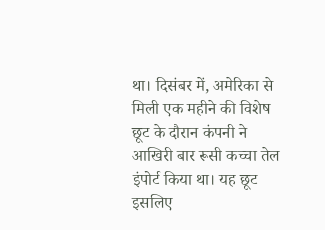था। दिसंबर में, अमेरिका से मिली एक महीने की विशेष छूट के दौरान कंपनी ने आखिरी बार रूसी कच्चा तेल इंपोर्ट किया था। यह छूट इसलिए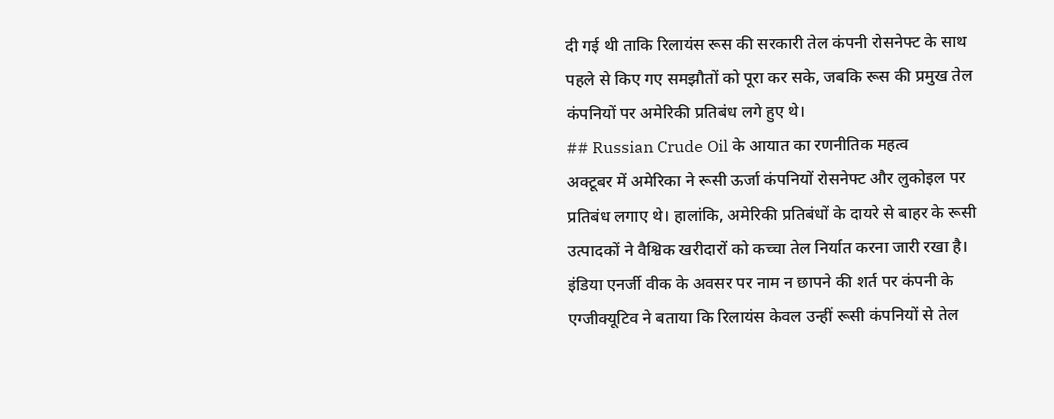दी गई थी ताकि रिलायंस रूस की सरकारी तेल कंपनी रोसनेफ्ट के साथ पहले से किए गए समझौतों को पूरा कर सके, जबकि रूस की प्रमुख तेल कंपनियों पर अमेरिकी प्रतिबंध लगे हुए थे।
## Russian Crude Oil के आयात का रणनीतिक महत्व
अक्टूबर में अमेरिका ने रूसी ऊर्जा कंपनियों रोसनेफ्ट और लुकोइल पर प्रतिबंध लगाए थे। हालांकि, अमेरिकी प्रतिबंधों के दायरे से बाहर के रूसी उत्पादकों ने वैश्विक खरीदारों को कच्चा तेल निर्यात करना जारी रखा है। इंडिया एनर्जी वीक के अवसर पर नाम न छापने की शर्त पर कंपनी के एग्जीक्यूटिव ने बताया कि रिलायंस केवल उन्हीं रूसी कंपनियों से तेल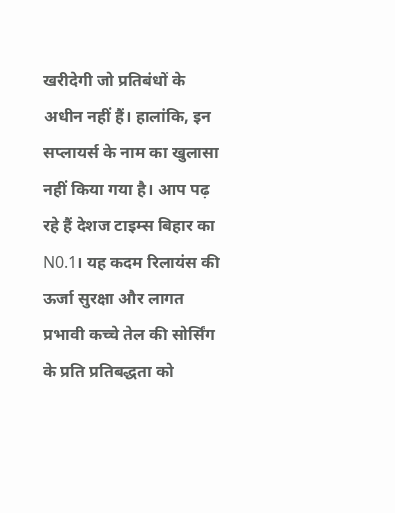खरीदेगी जो प्रतिबंधों के अधीन नहीं हैं। हालांकि, इन सप्लायर्स के नाम का खुलासा नहीं किया गया है। आप पढ़ रहे हैं देशज टाइम्स बिहार का N0.1। यह कदम रिलायंस की ऊर्जा सुरक्षा और लागत प्रभावी कच्चे तेल की सोर्सिंग के प्रति प्रतिबद्धता को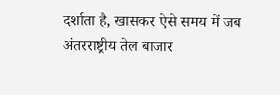दर्शाता है, खासकर ऐसे समय में जब अंतरराष्ट्रीय तेल बाजार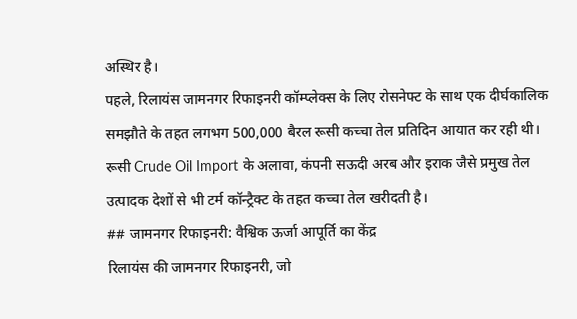अस्थिर है।
पहले, रिलायंस जामनगर रिफाइनरी कॉम्प्लेक्स के लिए रोसनेफ्ट के साथ एक दीर्घकालिक समझौते के तहत लगभग 500,000 बैरल रूसी कच्चा तेल प्रतिदिन आयात कर रही थी। रूसी Crude Oil Import के अलावा, कंपनी सऊदी अरब और इराक जैसे प्रमुख तेल उत्पादक देशों से भी टर्म कॉन्ट्रैक्ट के तहत कच्चा तेल खरीदती है।
## जामनगर रिफाइनरी: वैश्विक ऊर्जा आपूर्ति का केंद्र
रिलायंस की जामनगर रिफाइनरी, जो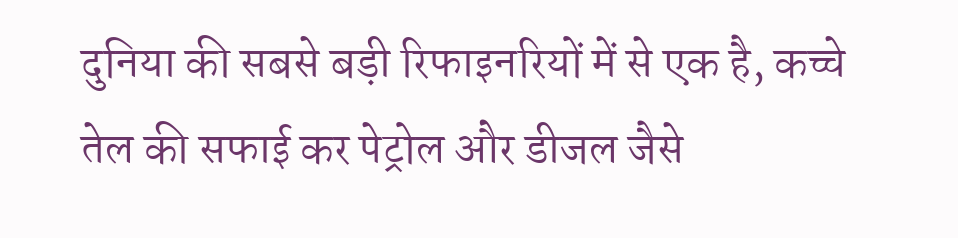दुनिया की सबसे बड़ी रिफाइनरियों में से एक है, कच्चे तेल की सफाई कर पेट्रोल और डीजल जैसे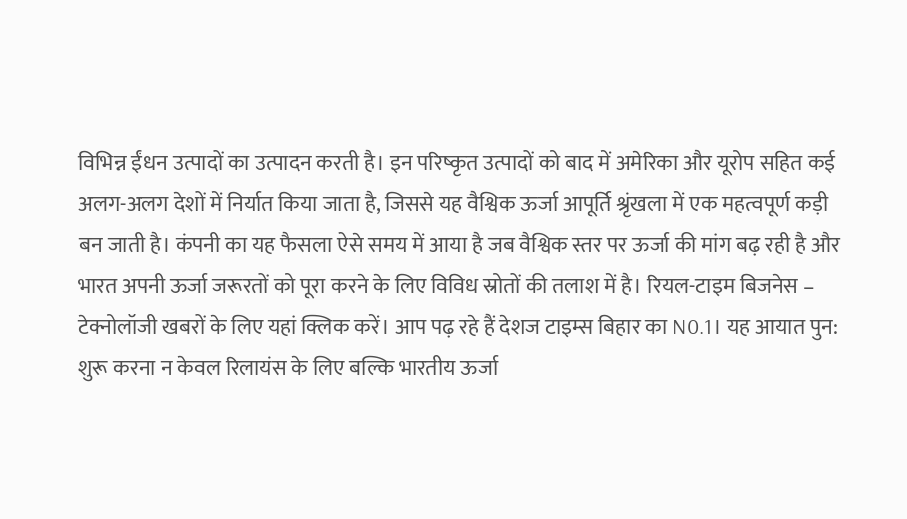विभिन्न ईंधन उत्पादों का उत्पादन करती है। इन परिष्कृत उत्पादों को बाद में अमेरिका और यूरोप सहित कई अलग-अलग देशों में निर्यात किया जाता है, जिससे यह वैश्विक ऊर्जा आपूर्ति श्रृंखला में एक महत्वपूर्ण कड़ी बन जाती है। कंपनी का यह फैसला ऐसे समय में आया है जब वैश्विक स्तर पर ऊर्जा की मांग बढ़ रही है और भारत अपनी ऊर्जा जरूरतों को पूरा करने के लिए विविध स्रोतों की तलाश में है। रियल-टाइम बिजनेस – टेक्नोलॉजी खबरों के लिए यहां क्लिक करें। आप पढ़ रहे हैं देशज टाइम्स बिहार का N0.1। यह आयात पुन: शुरू करना न केवल रिलायंस के लिए बल्कि भारतीय ऊर्जा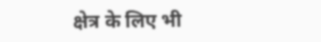क्षेत्र के लिए भी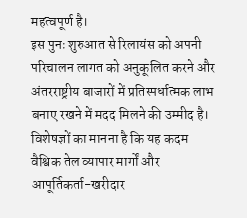महत्वपूर्ण है।
इस पुनः शुरुआत से रिलायंस को अपनी परिचालन लागत को अनुकूलित करने और अंतरराष्ट्रीय बाजारों में प्रतिस्पर्धात्मक लाभ बनाए रखने में मदद मिलने की उम्मीद है। विशेषज्ञों का मानना है कि यह कदम वैश्विक तेल व्यापार मार्गों और आपूर्तिकर्ता-खरीदार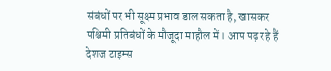संबंधों पर भी सूक्ष्म प्रभाव डाल सकता है, खासकर पश्चिमी प्रतिबंधों के मौजूदा माहौल में। आप पढ़ रहे हैं देशज टाइम्स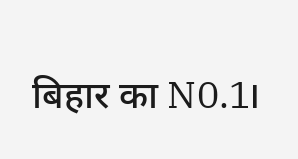बिहार का N0.1।